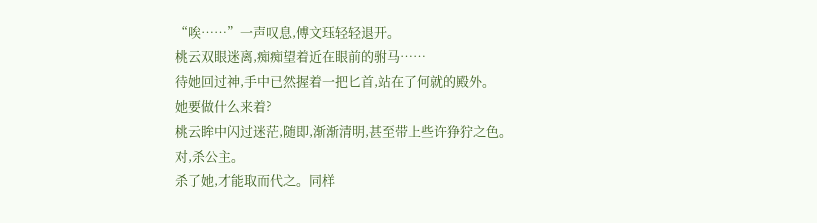“唉……”一声叹息,傅文珏轻轻退开。
桃云双眼迷离,痴痴望着近在眼前的驸马……
待她回过神,手中已然握着一把匕首,站在了何就的殿外。
她要做什么来着?
桃云眸中闪过迷茫,随即,渐渐清明,甚至带上些许狰狞之色。
对,杀公主。
杀了她,才能取而代之。同样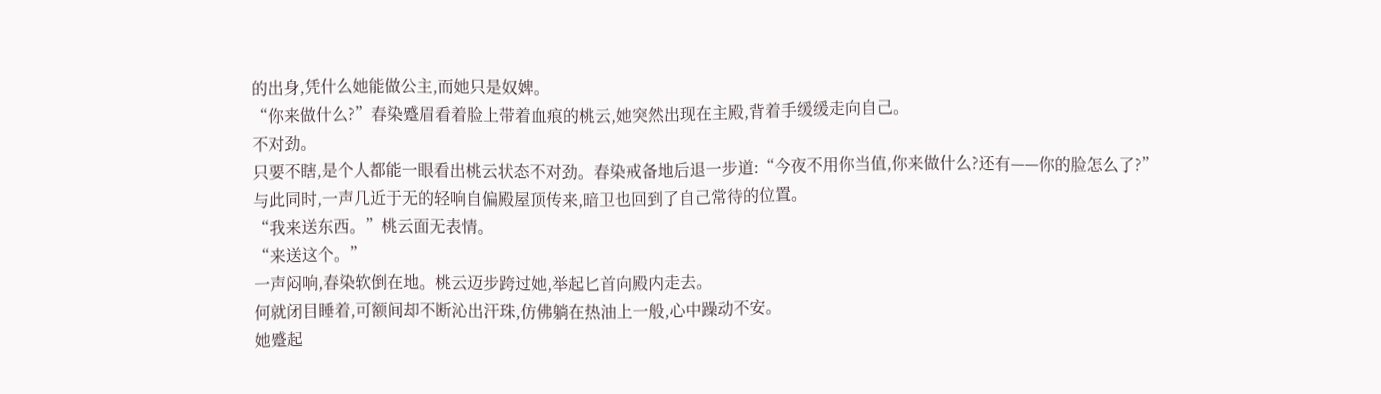的出身,凭什么她能做公主,而她只是奴婢。
“你来做什么?”春染蹙眉看着脸上带着血痕的桃云,她突然出现在主殿,背着手缓缓走向自己。
不对劲。
只要不瞎,是个人都能一眼看出桃云状态不对劲。春染戒备地后退一步道:“今夜不用你当值,你来做什么?还有——你的脸怎么了?”
与此同时,一声几近于无的轻响自偏殿屋顶传来,暗卫也回到了自己常待的位置。
“我来送东西。”桃云面无表情。
“来送这个。”
一声闷响,春染软倒在地。桃云迈步跨过她,举起匕首向殿内走去。
何就闭目睡着,可额间却不断沁出汗珠,仿佛躺在热油上一般,心中躁动不安。
她蹙起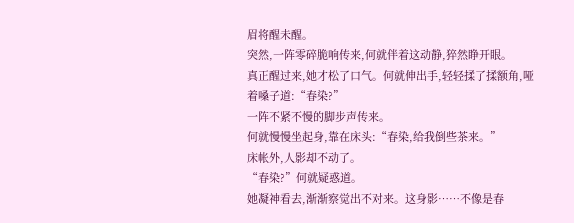眉将醒未醒。
突然,一阵零碎脆响传来,何就伴着这动静,猝然睁开眼。
真正醒过来,她才松了口气。何就伸出手,轻轻揉了揉额角,哑着嗓子道:“春染?”
一阵不紧不慢的脚步声传来。
何就慢慢坐起身,靠在床头:“春染,给我倒些茶来。”
床帐外,人影却不动了。
“春染?”何就疑惑道。
她凝神看去,渐渐察觉出不对来。这身影……不像是春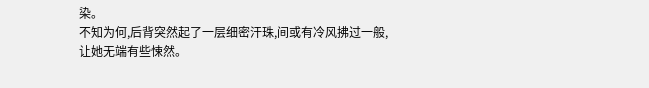染。
不知为何,后背突然起了一层细密汗珠,间或有冷风拂过一般,让她无端有些悚然。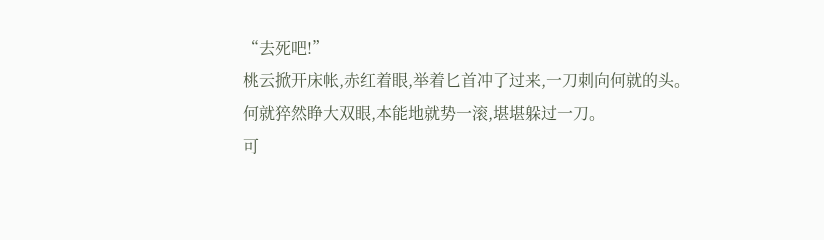“去死吧!”
桃云掀开床帐,赤红着眼,举着匕首冲了过来,一刀刺向何就的头。
何就猝然睁大双眼,本能地就势一滚,堪堪躲过一刀。
可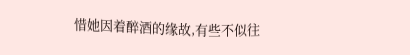惜她因着醉酒的缘故,有些不似往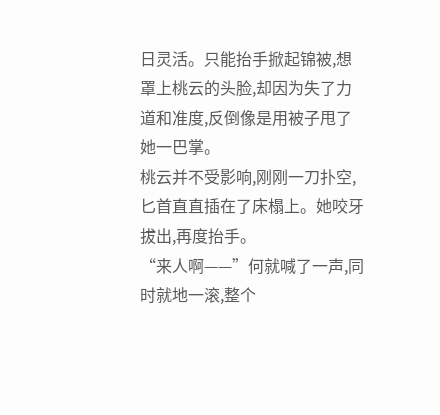日灵活。只能抬手掀起锦被,想罩上桃云的头脸,却因为失了力道和准度,反倒像是用被子甩了她一巴掌。
桃云并不受影响,刚刚一刀扑空,匕首直直插在了床榻上。她咬牙拔出,再度抬手。
“来人啊——”何就喊了一声,同时就地一滚,整个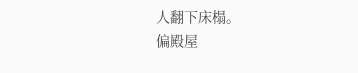人翻下床榻。
偏殿屋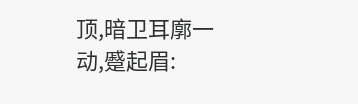顶,暗卫耳廓一动,蹙起眉: